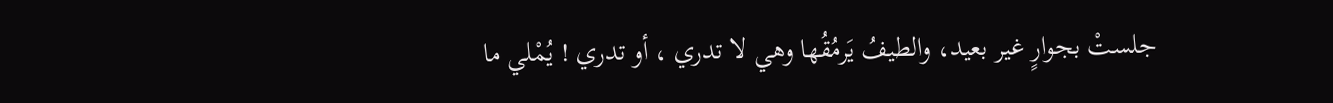جلستْ بجوارٍ غير بعيد، والطيفُ يَرمُقُها وهي لا تدري ، أو تدري ! يُمْلي ما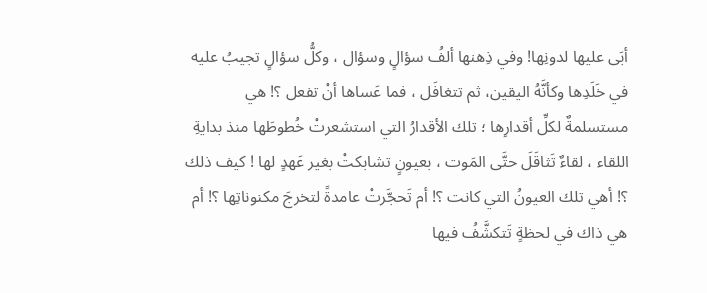أبَى عليها لدونِها! وفي ذِهنها ألفُ سؤالٍ وسؤال ، وكلُّ سؤالٍ تجيبُ عليه في خَلَدِها وكأنَّهُ اليقين، ثم تتغافَل ، فما عَساها أنْ تفعل ؟! هي مستسلمةٌ لكلِّ أقدارِها ؛ تلك الأقدارُ التي استشعرتْ خُطوطَها منذ بدايةِ اللقاء ، لقاءٌ تَثاقَلَ حتَّى المَوت ، بعيونٍ تشابكتْ بغير عَهدٍ لها ! كيف ذلك ؟! أهي تلك العيونُ التي كانت ؟! أم تَحجَّرتْ عامدةً لتخرجَ مكنوناتِها ؟! أم هي ذاك في لحظةٍ تَتكشَّفُ فيها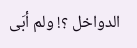الدواخل ؟! ولم أبَى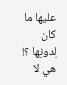عليها ما كان لِدونِها ؟! هي لا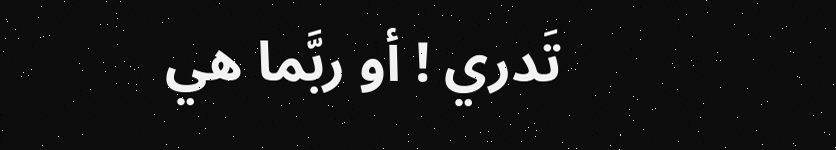تَدري ! أو ربَّما هي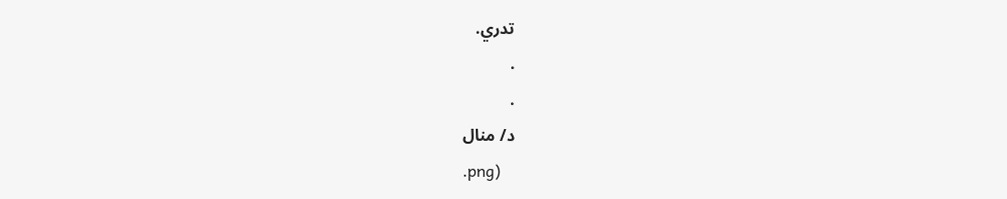تدري.
.
.
د/ منال
.png)